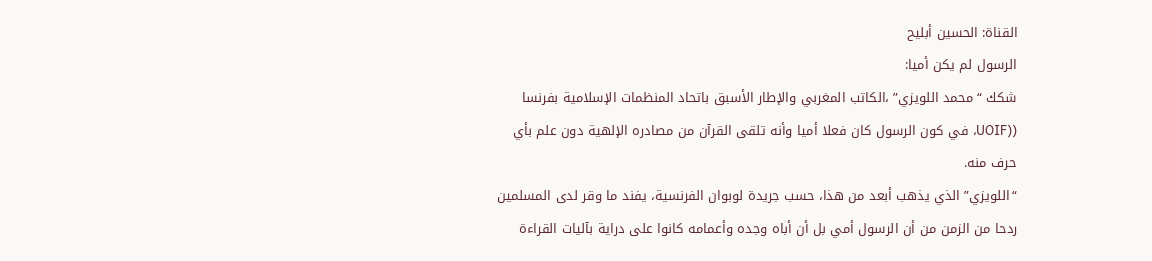القناة: الحسين أبليح
الرسول لم يكن أميا:
شكك “محمد اللويزي” ،الكاتب المغربي والإطار الأسبق باتحاد المنظمات الإسلامية بفرنسا ((UOIF، في كون الرسول كان فعلا أميا وأنه تلقى القرآن من مصادره الإلهية دون علم بأي حرف منه.
“اللويزي” الذي يذهب أبعد من هذا، حسب جريدة لوبوان الفرنسية، يفند ما وقر لدى المسلمين ردحا من الزمن من أن الرسول أمي بل أن أباه وجده وأعمامه كانوا على دراية بآليات القراءة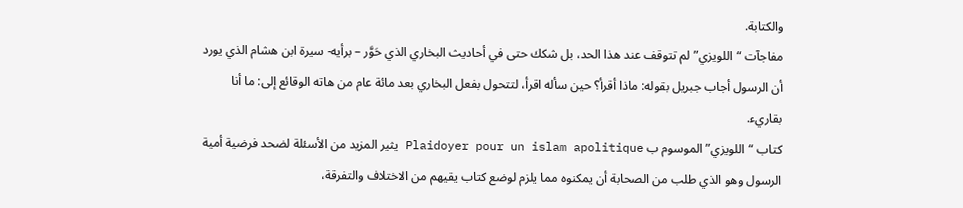والكتابة.
مفاجآت “اللويزي” لم تتوقف عند هذا الحد، بل شكك حتى في أحاديث البخاري الذي حَوَّر – برأيه- سيرة ابن هشام الذي يورد أن الرسول أجاب جبريل بقوله: ماذا أقرأ؟ حين سأله اقرأ، لتتحول بفعل البخاري بعد مائة عام من هاته الوقائع إلى: ما أنا بقاريء.
كتاب “اللويزي” الموسوم ب Plaidoyer pour un islam apolitique يثير المزيد من الأسئلة لضحد فرضية أمية الرسول وهو الذي طلب من الصحابة أن يمكنوه مما يلزم لوضع كتاب يقيهم من الاختلاف والتفرقة،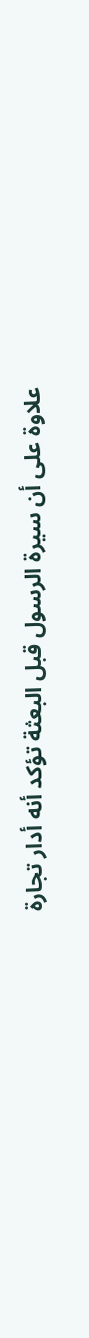علاوة على أن سيرة الرسول قبل البعثة تؤكد أنه أدار تجارة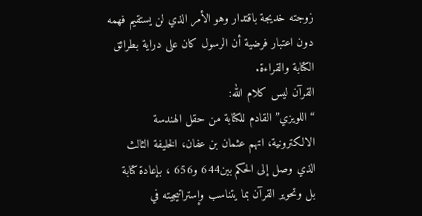زوجته خديجة باقتدار وهو الأمر الذي لن يستقيم فهمه دون اعتبار فرضية أن الرسول كان على دراية بطرائق الكتابة والقراءة.
القرآن ليس كلام الله:
“اللويزي” القادم للكتابة من حقل الهندسة الالكترونية، اتهم عثمان بن عفان، الخليفة الثالث الذي وصل إلى الحكم بين644 و656 ، بإعادة كتابة بل وتحوير القرآن بما يتناسب وإستراتيجيته في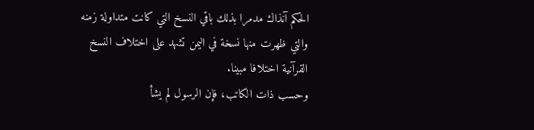الحكم آنذاك مدمرا بذلك باقي النسخ التي كانت متداولة زمنه والتي ظهرت منها نسخة في اليمن تشهد على اختلاف النسخ القرآنية اختلافا مبينا.
وحسب ذات الكاتب، فإن الرسول لم يشأ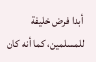أبدا فرض خليفة للمسلمين، كما أنه كان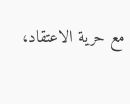مع حرية الاعتقاد،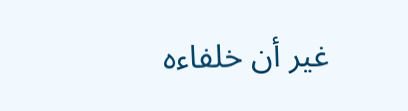غير أن خلفاءه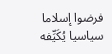فرضوا إسلاما سياسيا يُكَيِّفه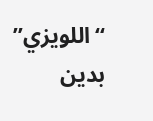“اللويزي” بدين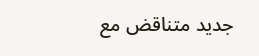جديد متناقض مع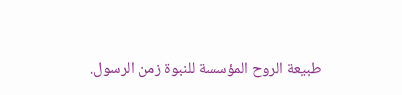طبيعة الروح المؤسسة للنبوة زمن الرسول.